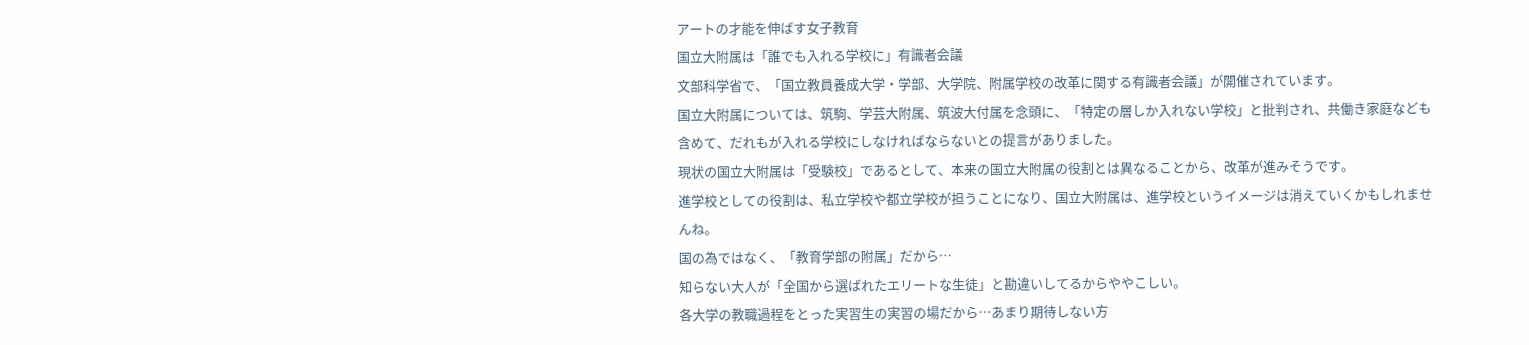アートの才能を伸ばす女子教育
国立大附属は「誰でも入れる学校に」有識者会議
文部科学省で、「国立教員養成大学・学部、大学院、附属学校の改革に関する有識者会議」が開催されています。
国立大附属については、筑駒、学芸大附属、筑波大付属を念頭に、「特定の層しか入れない学校」と批判され、共働き家庭なども含めて、だれもが入れる学校にしなければならないとの提言がありました。
現状の国立大附属は「受験校」であるとして、本来の国立大附属の役割とは異なることから、改革が進みそうです。
進学校としての役割は、私立学校や都立学校が担うことになり、国立大附属は、進学校というイメージは消えていくかもしれませんね。
国の為ではなく、「教育学部の附属」だから…
知らない大人が「全国から選ばれたエリートな生徒」と勘違いしてるからややこしい。
各大学の教職過程をとった実習生の実習の場だから…あまり期待しない方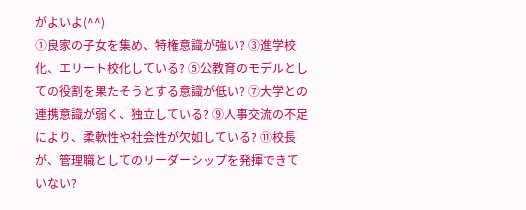がよいよ(^^)
①良家の子女を集め、特権意識が強い? ③進学校化、エリート校化している? ⑤公教育のモデルとしての役割を果たそうとする意識が低い? ⑦大学との連携意識が弱く、独立している? ⑨人事交流の不足により、柔軟性や社会性が欠如している? ⑪校長が、管理職としてのリーダーシップを発揮できていない?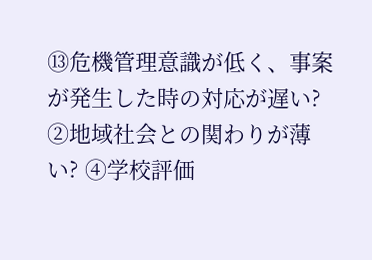⑬危機管理意識が低く、事案が発生した時の対応が遅い? ②地域社会との関わりが薄い? ④学校評価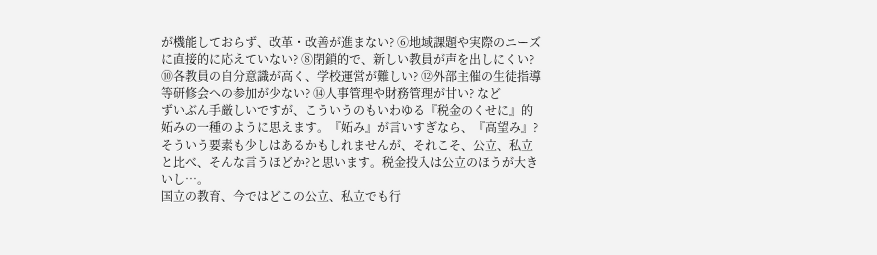が機能しておらず、改革・改善が進まない? ⑥地域課題や実際のニーズに直接的に応えていない? ⑧閉鎖的で、新しい教員が声を出しにくい? ⑩各教員の自分意識が高く、学校運営が難しい? ⑫外部主催の生徒指導等研修会への参加が少ない? ⑭人事管理や財務管理が甘い? など
ずいぶん手厳しいですが、こういうのもいわゆる『税金のくせに』的妬みの一種のように思えます。『妬み』が言いすぎなら、『高望み』?
そういう要素も少しはあるかもしれませんが、それこそ、公立、私立と比べ、そんな言うほどか?と思います。税金投入は公立のほうが大きいし…。
国立の教育、今ではどこの公立、私立でも行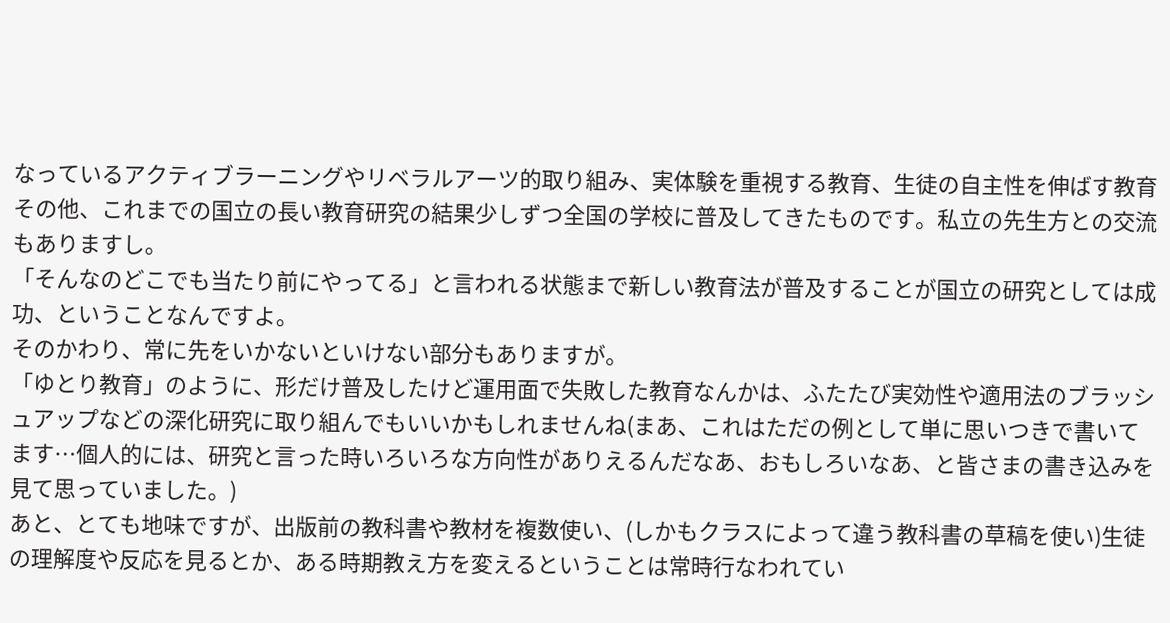なっているアクティブラーニングやリベラルアーツ的取り組み、実体験を重視する教育、生徒の自主性を伸ばす教育その他、これまでの国立の長い教育研究の結果少しずつ全国の学校に普及してきたものです。私立の先生方との交流もありますし。
「そんなのどこでも当たり前にやってる」と言われる状態まで新しい教育法が普及することが国立の研究としては成功、ということなんですよ。
そのかわり、常に先をいかないといけない部分もありますが。
「ゆとり教育」のように、形だけ普及したけど運用面で失敗した教育なんかは、ふたたび実効性や適用法のブラッシュアップなどの深化研究に取り組んでもいいかもしれませんね(まあ、これはただの例として単に思いつきで書いてます…個人的には、研究と言った時いろいろな方向性がありえるんだなあ、おもしろいなあ、と皆さまの書き込みを見て思っていました。)
あと、とても地味ですが、出版前の教科書や教材を複数使い、(しかもクラスによって違う教科書の草稿を使い)生徒の理解度や反応を見るとか、ある時期教え方を変えるということは常時行なわれてい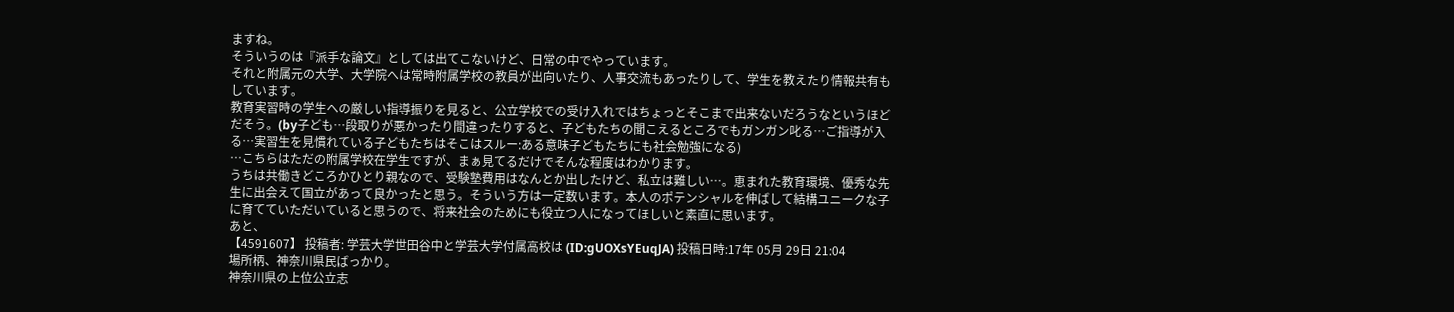ますね。
そういうのは『派手な論文』としては出てこないけど、日常の中でやっています。
それと附属元の大学、大学院へは常時附属学校の教員が出向いたり、人事交流もあったりして、学生を教えたり情報共有もしています。
教育実習時の学生への厳しい指導振りを見ると、公立学校での受け入れではちょっとそこまで出来ないだろうなというほどだそう。(by子ども…段取りが悪かったり間違ったりすると、子どもたちの聞こえるところでもガンガン叱る…ご指導が入る…実習生を見慣れている子どもたちはそこはスルー:ある意味子どもたちにも社会勉強になる)
…こちらはただの附属学校在学生ですが、まぁ見てるだけでそんな程度はわかります。
うちは共働きどころかひとり親なので、受験塾費用はなんとか出したけど、私立は難しい…。恵まれた教育環境、優秀な先生に出会えて国立があって良かったと思う。そういう方は一定数います。本人のポテンシャルを伸ばして結構ユニークな子に育てていただいていると思うので、将来社会のためにも役立つ人になってほしいと素直に思います。
あと、
【4591607】 投稿者: 学芸大学世田谷中と学芸大学付属高校は (ID:gUOXsYEuqJA) 投稿日時:17年 05月 29日 21:04
場所柄、神奈川県民ばっかり。
神奈川県の上位公立志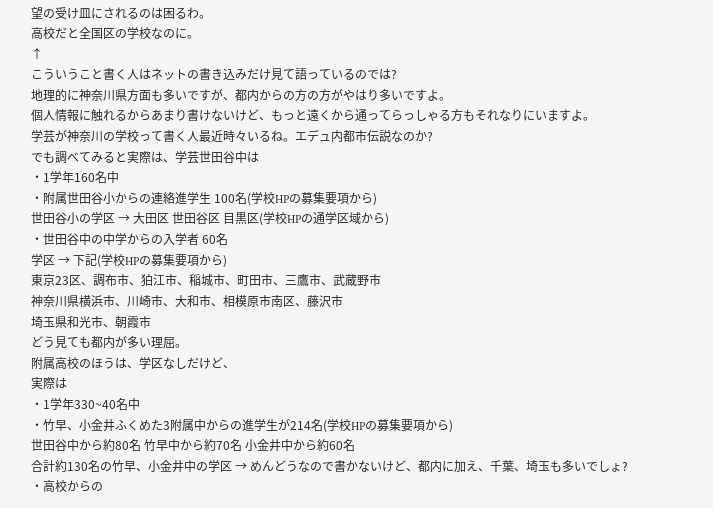望の受け皿にされるのは困るわ。
高校だと全国区の学校なのに。
↑
こういうこと書く人はネットの書き込みだけ見て語っているのでは?
地理的に神奈川県方面も多いですが、都内からの方の方がやはり多いですよ。
個人情報に触れるからあまり書けないけど、もっと遠くから通ってらっしゃる方もそれなりにいますよ。
学芸が神奈川の学校って書く人最近時々いるね。エデュ内都市伝説なのか?
でも調べてみると実際は、学芸世田谷中は
・1学年160名中
・附属世田谷小からの連絡進学生 100名(学校HPの募集要項から)
世田谷小の学区 → 大田区 世田谷区 目黒区(学校HPの通学区域から)
・世田谷中の中学からの入学者 60名
学区 → 下記(学校HPの募集要項から)
東京23区、調布市、狛江市、稲城市、町田市、三鷹市、武蔵野市
神奈川県横浜市、川崎市、大和市、相模原市南区、藤沢市
埼玉県和光市、朝霞市
どう見ても都内が多い理屈。
附属高校のほうは、学区なしだけど、
実際は
・1学年330~40名中
・竹早、小金井ふくめた3附属中からの進学生が214名(学校HPの募集要項から)
世田谷中から約80名 竹早中から約70名 小金井中から約60名
合計約130名の竹早、小金井中の学区 → めんどうなので書かないけど、都内に加え、千葉、埼玉も多いでしょ?
・高校からの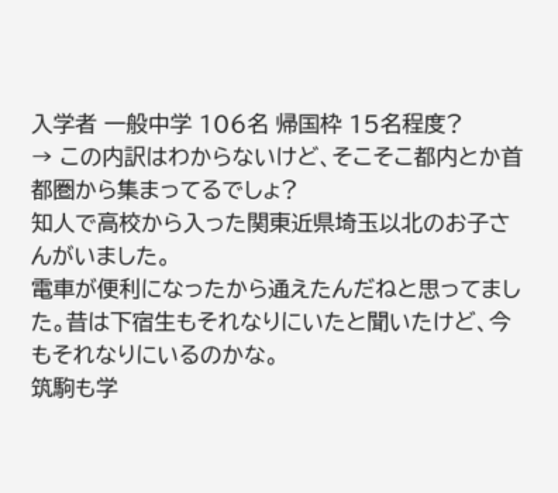入学者 一般中学 106名 帰国枠 15名程度?
→ この内訳はわからないけど、そこそこ都内とか首都圏から集まってるでしょ?
知人で高校から入った関東近県埼玉以北のお子さんがいました。
電車が便利になったから通えたんだねと思ってました。昔は下宿生もそれなりにいたと聞いたけど、今もそれなりにいるのかな。
筑駒も学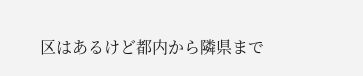区はあるけど都内から隣県まで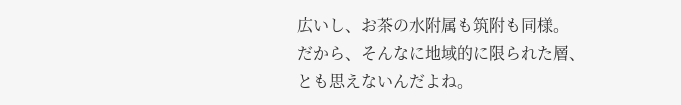広いし、お茶の水附属も筑附も同様。
だから、そんなに地域的に限られた層、とも思えないんだよね。